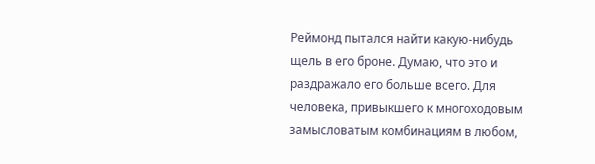Реймонд пытался найти какую-нибудь щель в его броне. Думаю, что это и раздражало его больше всего. Для человека, привыкшего к многоходовым замысловатым комбинациям в любом,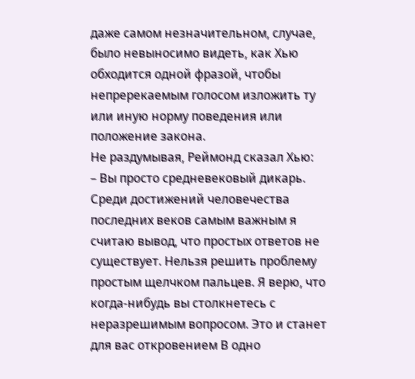даже самом незначительном, случае, было невыносимо видеть, как Хью обходится одной фразой, чтобы непререкаемым голосом изложить ту или иную норму поведения или положение закона.
Не раздумывая, Реймонд сказал Хью:
– Вы просто средневековый дикарь. Среди достижений человечества последних веков самым важным я считаю вывод, что простых ответов не существует. Нельзя решить проблему простым щелчком пальцев. Я верю, что когда-нибудь вы столкнетесь с неразрешимым вопросом. Это и станет для вас откровением В одно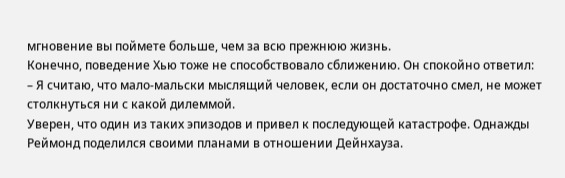мгновение вы поймете больше, чем за всю прежнюю жизнь.
Конечно, поведение Хью тоже не способствовало сближению. Он спокойно ответил:
– Я считаю, что мало-мальски мыслящий человек, если он достаточно смел, не может столкнуться ни с какой дилеммой.
Уверен, что один из таких эпизодов и привел к последующей катастрофе. Однажды Реймонд поделился своими планами в отношении Дейнхауза.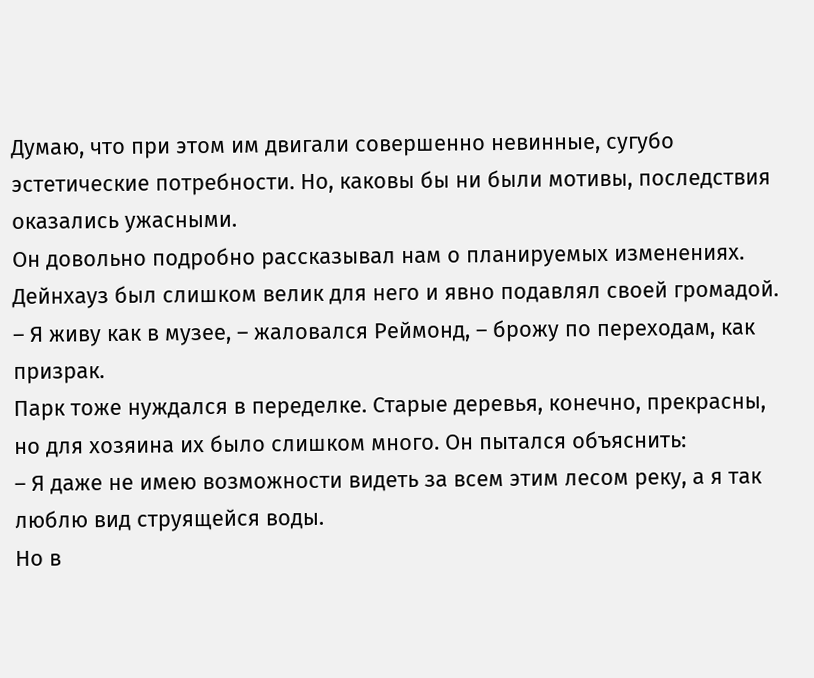Думаю, что при этом им двигали совершенно невинные, сугубо эстетические потребности. Но, каковы бы ни были мотивы, последствия оказались ужасными.
Он довольно подробно рассказывал нам о планируемых изменениях.
Дейнхауз был слишком велик для него и явно подавлял своей громадой.
– Я живу как в музее, – жаловался Реймонд, – брожу по переходам, как призрак.
Парк тоже нуждался в переделке. Старые деревья, конечно, прекрасны, но для хозяина их было слишком много. Он пытался объяснить:
– Я даже не имею возможности видеть за всем этим лесом реку, а я так люблю вид струящейся воды.
Но в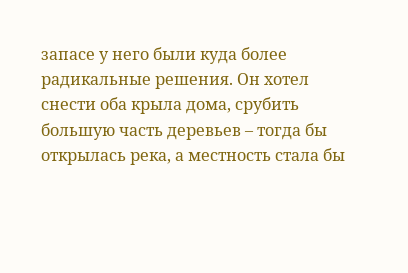запасе у него были куда более радикальные решения. Он хотел снести оба крыла дома, срубить большую часть деревьев – тогда бы открылась река, а местность стала бы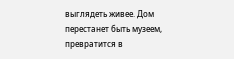выглядеть живее. Дом перестанет быть музеем, превратится в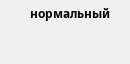нормальный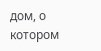дом, о котором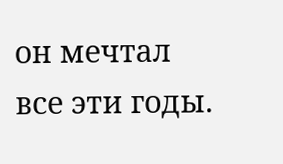он мечтал все эти годы.